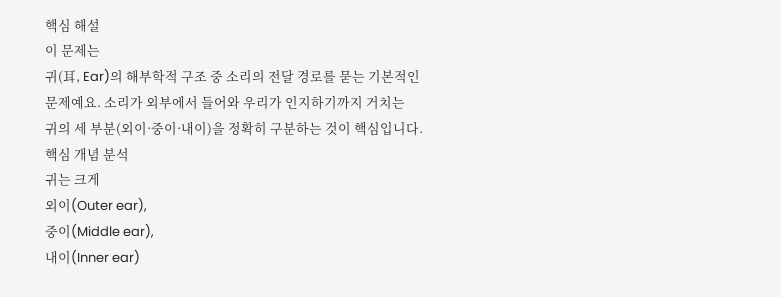핵심 해설
이 문제는
귀(耳, Ear)의 해부학적 구조 중 소리의 전달 경로를 묻는 기본적인 문제예요. 소리가 외부에서 들어와 우리가 인지하기까지 거치는
귀의 세 부분(외이·중이·내이)을 정확히 구분하는 것이 핵심입니다.
핵심 개념 분석
귀는 크게
외이(Outer ear),
중이(Middle ear),
내이(Inner ear)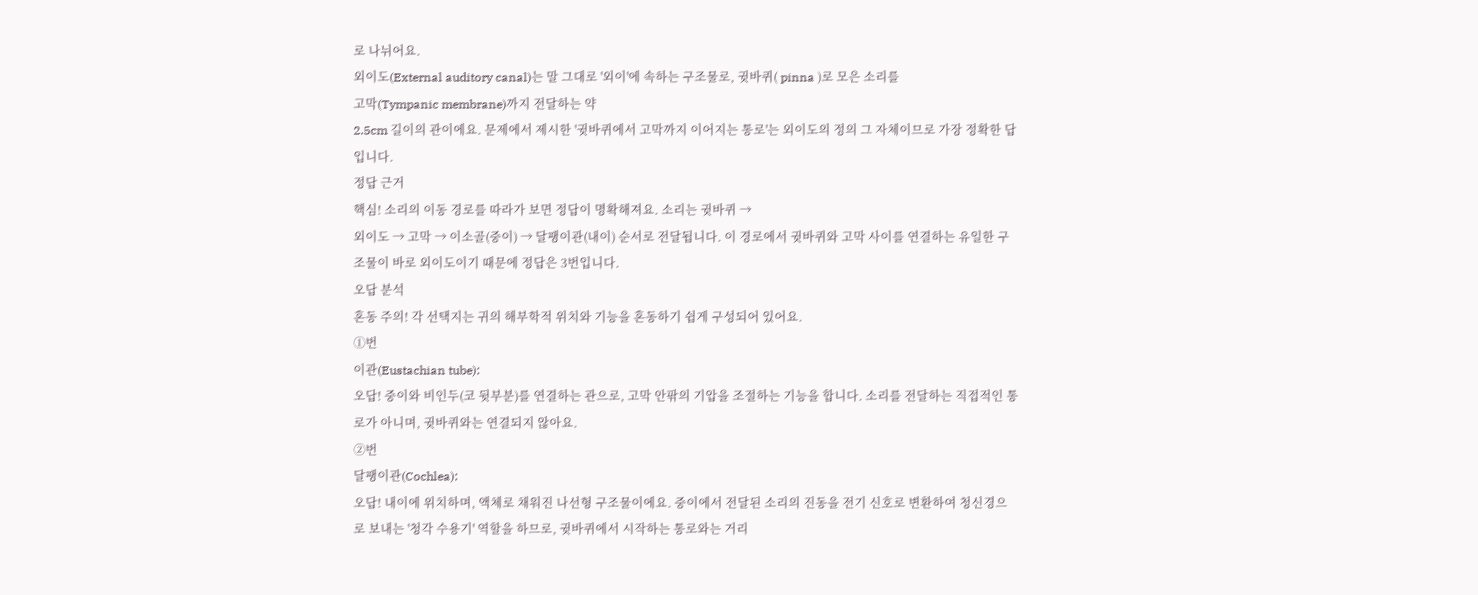로 나뉘어요.
외이도(External auditory canal)는 말 그대로 '외이'에 속하는 구조물로, 귓바퀴( pinna )로 모은 소리를
고막(Tympanic membrane)까지 전달하는 약
2.5cm 길이의 관이에요. 문제에서 제시한 '귓바퀴에서 고막까지 이어지는 통로'는 외이도의 정의 그 자체이므로 가장 정확한 답입니다.
정답 근거
핵심! 소리의 이동 경로를 따라가 보면 정답이 명확해져요. 소리는 귓바퀴 →
외이도 → 고막 → 이소골(중이) → 달팽이관(내이) 순서로 전달됩니다. 이 경로에서 귓바퀴와 고막 사이를 연결하는 유일한 구조물이 바로 외이도이기 때문에 정답은 3번입니다.
오답 분석
혼동 주의! 각 선택지는 귀의 해부학적 위치와 기능을 혼동하기 쉽게 구성되어 있어요.
①번
이관(Eustachian tube):
오답! 중이와 비인두(코 뒷부분)를 연결하는 관으로, 고막 안팎의 기압을 조절하는 기능을 합니다. 소리를 전달하는 직접적인 통로가 아니며, 귓바퀴와는 연결되지 않아요.
②번
달팽이관(Cochlea):
오답! 내이에 위치하며, 액체로 채워진 나선형 구조물이에요. 중이에서 전달된 소리의 진동을 전기 신호로 변환하여 청신경으로 보내는 '청각 수용기' 역할을 하므로, 귓바퀴에서 시작하는 통로와는 거리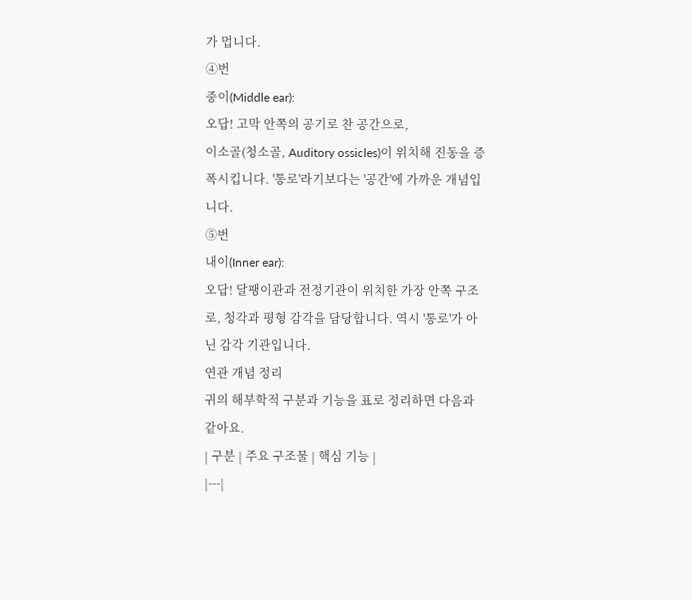가 멉니다.
④번
중이(Middle ear):
오답! 고막 안쪽의 공기로 찬 공간으로,
이소골(청소골, Auditory ossicles)이 위치해 진동을 증폭시킵니다. '통로'라기보다는 '공간'에 가까운 개념입니다.
⑤번
내이(Inner ear):
오답! 달팽이관과 전정기관이 위치한 가장 안쪽 구조로, 청각과 평형 감각을 담당합니다. 역시 '통로'가 아닌 감각 기관입니다.
연관 개념 정리
귀의 해부학적 구분과 기능을 표로 정리하면 다음과 같아요.
| 구분 | 주요 구조물 | 핵심 기능 |
|---|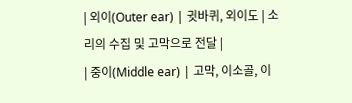| 외이(Outer ear) | 귓바퀴, 외이도 | 소리의 수집 및 고막으로 전달 |
| 중이(Middle ear) | 고막, 이소골, 이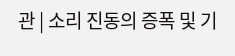관 | 소리 진동의 증폭 및 기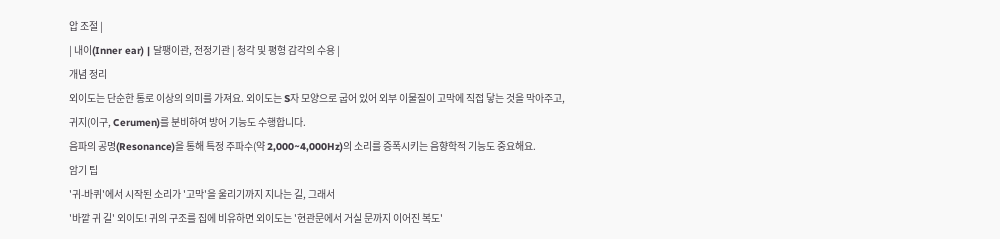압 조절 |
| 내이(Inner ear) | 달팽이관, 전정기관 | 청각 및 평형 감각의 수용 |
개념 정리
외이도는 단순한 통로 이상의 의미를 가져요. 외이도는 S자 모양으로 굽어 있어 외부 이물질이 고막에 직접 닿는 것을 막아주고, 귀지(이구, Cerumen)를 분비하여 방어 기능도 수행합니다.
음파의 공명(Resonance)을 통해 특정 주파수(약 2,000~4,000Hz)의 소리를 증폭시키는 음향학적 기능도 중요해요.
암기 팁
'귀-바퀴'에서 시작된 소리가 '고막'을 울리기까지 지나는 길, 그래서
'바깥 귀 길' 외이도! 귀의 구조를 집에 비유하면 외이도는 '현관문에서 거실 문까지 이어진 복도'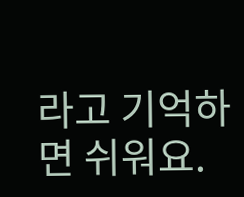라고 기억하면 쉬워요.